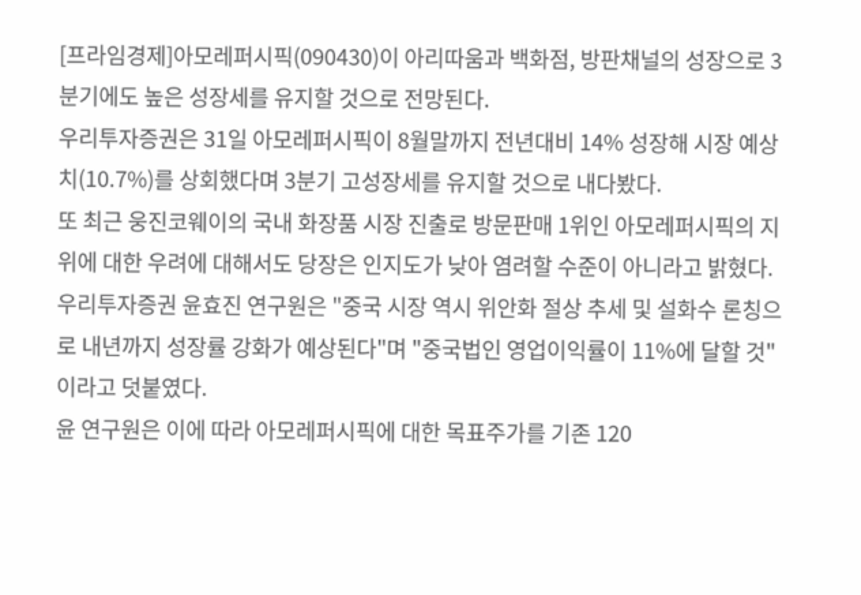[프라임경제]아모레퍼시픽(090430)이 아리따움과 백화점, 방판채널의 성장으로 3분기에도 높은 성장세를 유지할 것으로 전망된다.
우리투자증권은 31일 아모레퍼시픽이 8월말까지 전년대비 14% 성장해 시장 예상치(10.7%)를 상회했다며 3분기 고성장세를 유지할 것으로 내다봤다.
또 최근 웅진코웨이의 국내 화장품 시장 진출로 방문판매 1위인 아모레퍼시픽의 지위에 대한 우려에 대해서도 당장은 인지도가 낮아 염려할 수준이 아니라고 밝혔다.
우리투자증권 윤효진 연구원은 "중국 시장 역시 위안화 절상 추세 및 설화수 론칭으로 내년까지 성장률 강화가 예상된다"며 "중국법인 영업이익률이 11%에 달할 것"이라고 덧붙였다.
윤 연구원은 이에 따라 아모레퍼시픽에 대한 목표주가를 기존 120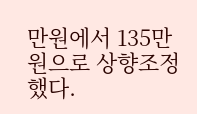만원에서 135만원으로 상향조정했다.